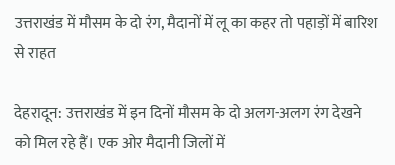उत्तराखंड में मौसम के दो रंग, मैदानों में लू का कहर तो पहाड़ों में बारिश से राहत

देहरादून: उत्तराखंड में इन दिनों मौसम के दो अलग-अलग रंग देखने को मिल रहे हैं। एक ओर मैदानी जिलों में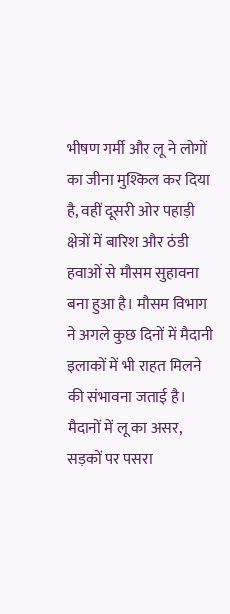भीषण गर्मी और लू ने लोगों का जीना मुश्किल कर दिया है, वहीं दूसरी ओर पहाड़ी क्षेत्रों में बारिश और ठंडी हवाओं से मौसम सुहावना बना हुआ है। मौसम विभाग ने अगले कुछ दिनों में मैदानी इलाकों में भी राहत मिलने की संभावना जताई है।
मैदानों में लू का असर, सड़कों पर पसरा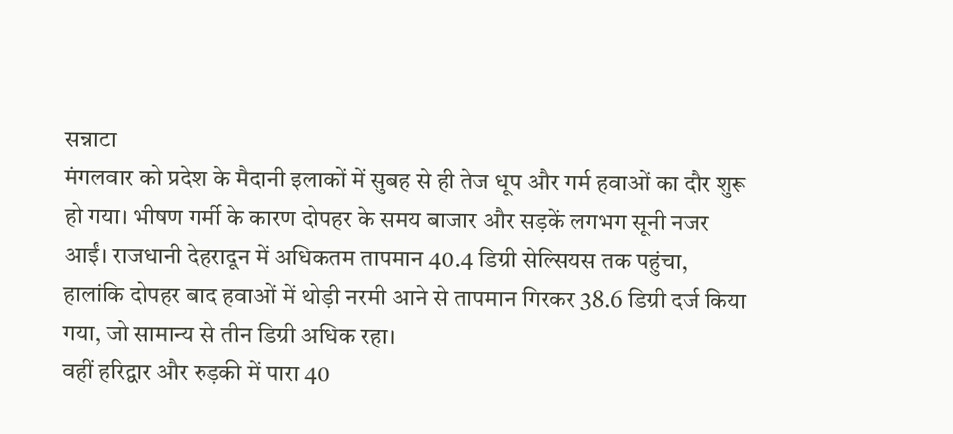सन्नाटा
मंगलवार को प्रदेश के मैदानी इलाकों में सुबह से ही तेज धूप और गर्म हवाओं का दौर शुरू हो गया। भीषण गर्मी के कारण दोपहर के समय बाजार और सड़कें लगभग सूनी नजर आईं। राजधानी देहरादून में अधिकतम तापमान 40.4 डिग्री सेल्सियस तक पहुंचा, हालांकि दोपहर बाद हवाओं में थोड़ी नरमी आने से तापमान गिरकर 38.6 डिग्री दर्ज किया गया, जो सामान्य से तीन डिग्री अधिक रहा।
वहीं हरिद्वार और रुड़की में पारा 40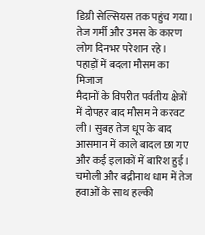डिग्री सेल्सियस तक पहुंच गया। तेज गर्मी और उमस के कारण लोग दिनभर परेशान रहे।
पहाड़ों में बदला मौसम का मिजाज
मैदानों के विपरीत पर्वतीय क्षेत्रों में दोपहर बाद मौसम ने करवट ली। सुबह तेज धूप के बाद आसमान में काले बादल छा गए और कई इलाकों में बारिश हुई। चमोली और बद्रीनाथ धाम में तेज हवाओं के साथ हल्की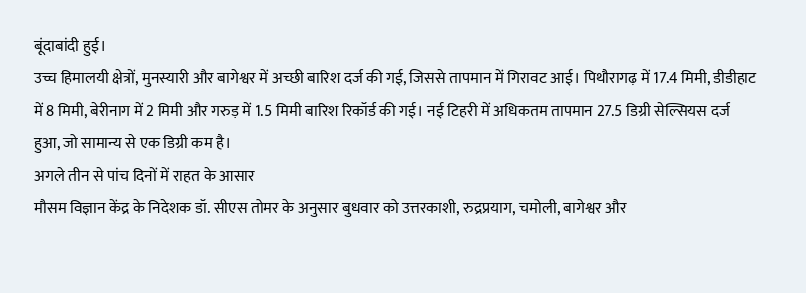बूंदाबांदी हुई।
उच्च हिमालयी क्षेत्रों, मुनस्यारी और बागेश्वर में अच्छी बारिश दर्ज की गई, जिससे तापमान में गिरावट आई। पिथौरागढ़ में 17.4 मिमी, डीडीहाट में 8 मिमी, बेरीनाग में 2 मिमी और गरुड़ में 1.5 मिमी बारिश रिकॉर्ड की गई। नई टिहरी में अधिकतम तापमान 27.5 डिग्री सेल्सियस दर्ज हुआ, जो सामान्य से एक डिग्री कम है।
अगले तीन से पांच दिनों में राहत के आसार
मौसम विज्ञान केंद्र के निदेशक डॉ. सीएस तोमर के अनुसार बुधवार को उत्तरकाशी, रुद्रप्रयाग, चमोली, बागेश्वर और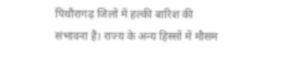पिथौरागढ़ जिलों में हल्की बारिश की संभावना है। राज्य के अन्य हिस्सों में मौसम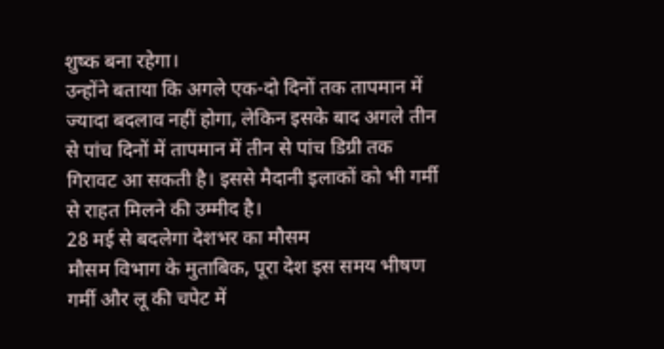शुष्क बना रहेगा।
उन्होंने बताया कि अगले एक-दो दिनों तक तापमान में ज्यादा बदलाव नहीं होगा, लेकिन इसके बाद अगले तीन से पांच दिनों में तापमान में तीन से पांच डिग्री तक गिरावट आ सकती है। इससे मैदानी इलाकों को भी गर्मी से राहत मिलने की उम्मीद है।
28 मई से बदलेगा देशभर का मौसम
मौसम विभाग के मुताबिक, पूरा देश इस समय भीषण गर्मी और लू की चपेट में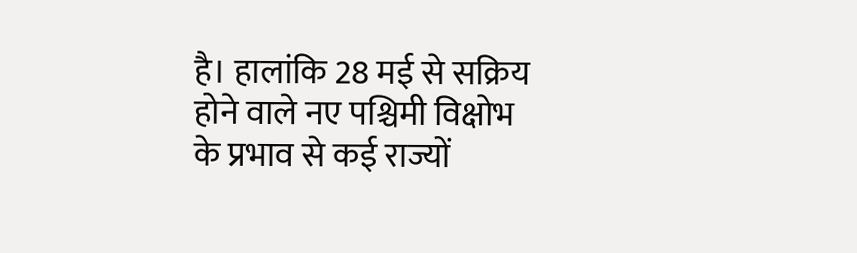है। हालांकि 28 मई से सक्रिय होने वाले नए पश्चिमी विक्षोभ के प्रभाव से कई राज्यों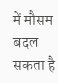में मौसम बदल सकता है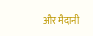और मैदानी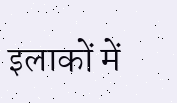इलाकों में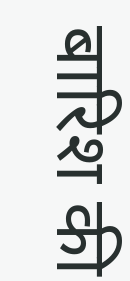बारिश की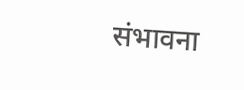संभावना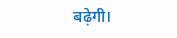बढ़ेगी।